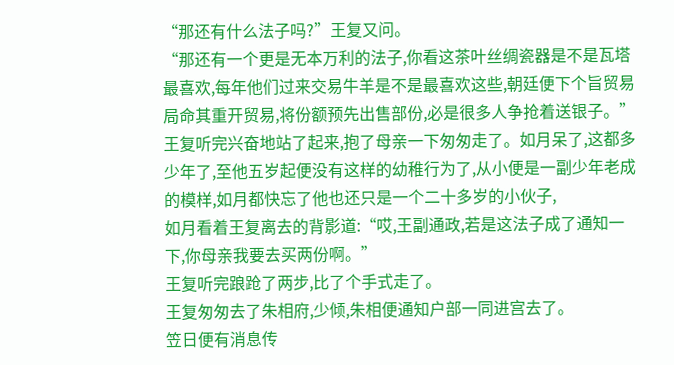“那还有什么法子吗?”王复又问。
“那还有一个更是无本万利的法子,你看这茶叶丝绸瓷器是不是瓦塔最喜欢,每年他们过来交易牛羊是不是最喜欢这些,朝廷便下个旨贸易局命其重开贸易,将份额预先出售部份,必是很多人争抢着送银子。”
王复听完兴奋地站了起来,抱了母亲一下匆匆走了。如月呆了,这都多少年了,至他五岁起便没有这样的幼稚行为了,从小便是一副少年老成的模样,如月都快忘了他也还只是一个二十多岁的小伙子,
如月看着王复离去的背影道:“哎,王副通政,若是这法子成了通知一下,你母亲我要去买两份啊。”
王复听完踉跄了两步,比了个手式走了。
王复匆匆去了朱相府,少倾,朱相便通知户部一同进宫去了。
笠日便有消息传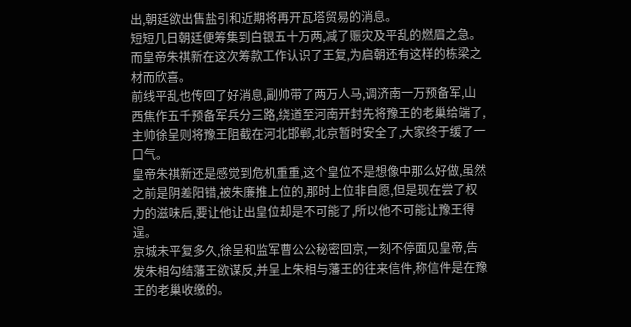出,朝廷欲出售盐引和近期将再开瓦塔贸易的消息。
短短几日朝廷便筹集到白银五十万两,减了赈灾及平乱的燃眉之急。
而皇帝朱祺新在这次筹款工作认识了王复,为启朝还有这样的栋梁之材而欣喜。
前线平乱也传回了好消息,副帅带了两万人马,调济南一万预备军,山西焦作五千预备军兵分三路,绕道至河南开封先将豫王的老巢给端了,主帅徐呈则将豫王阻截在河北邯郸,北京暂时安全了,大家终于缓了一口气。
皇帝朱祺新还是感觉到危机重重,这个皇位不是想像中那么好做,虽然之前是阴差阳错,被朱廉推上位的,那时上位非自愿,但是现在尝了权力的滋味后,要让他让出皇位却是不可能了,所以他不可能让豫王得逞。
京城未平复多久,徐呈和监军曹公公秘密回京,一刻不停面见皇帝,告发朱相勾结藩王欲谋反,并呈上朱相与藩王的往来信件,称信件是在豫王的老巢收缴的。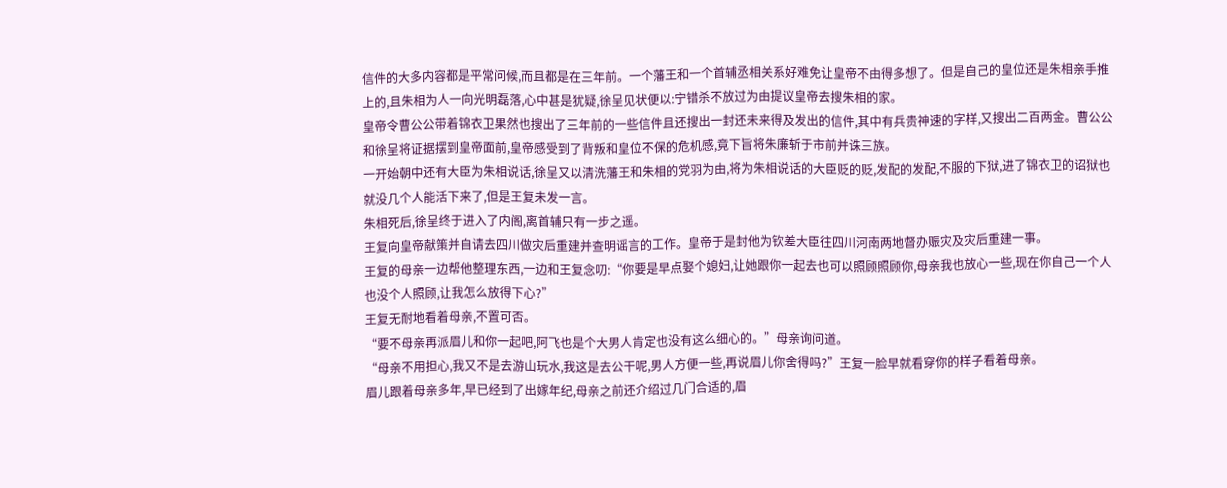信件的大多内容都是平常问候,而且都是在三年前。一个藩王和一个首辅丞相关系好难免让皇帝不由得多想了。但是自己的皇位还是朱相亲手推上的,且朱相为人一向光明磊落,心中甚是犹疑,徐呈见状便以:宁错杀不放过为由提议皇帝去搜朱相的家。
皇帝令曹公公带着锦衣卫果然也搜出了三年前的一些信件且还搜出一封还未来得及发出的信件,其中有兵贵神速的字样,又搜出二百两金。曹公公和徐呈将证据摆到皇帝面前,皇帝感受到了背叛和皇位不保的危机感,竟下旨将朱廉斩于市前并诛三族。
一开始朝中还有大臣为朱相说话,徐呈又以清洗藩王和朱相的党羽为由,将为朱相说话的大臣贬的贬,发配的发配,不服的下狱,进了锦衣卫的诏狱也就没几个人能活下来了,但是王复未发一言。
朱相死后,徐呈终于进入了内阁,离首辅只有一步之遥。
王复向皇帝献策并自请去四川做灾后重建并查明谣言的工作。皇帝于是封他为钦差大臣往四川河南两地督办赈灾及灾后重建一事。
王复的母亲一边帮他整理东西,一边和王复念叨:“你要是早点娶个媳妇,让她跟你一起去也可以照顾照顾你,母亲我也放心一些,现在你自己一个人也没个人照顾,让我怎么放得下心?”
王复无耐地看着母亲,不置可否。
“要不母亲再派眉儿和你一起吧,阿飞也是个大男人肯定也没有这么细心的。”母亲询问道。
“母亲不用担心,我又不是去游山玩水,我这是去公干呢,男人方便一些,再说眉儿你舍得吗?”王复一脸早就看穿你的样子看着母亲。
眉儿跟着母亲多年,早已经到了出嫁年纪,母亲之前还介绍过几门合适的,眉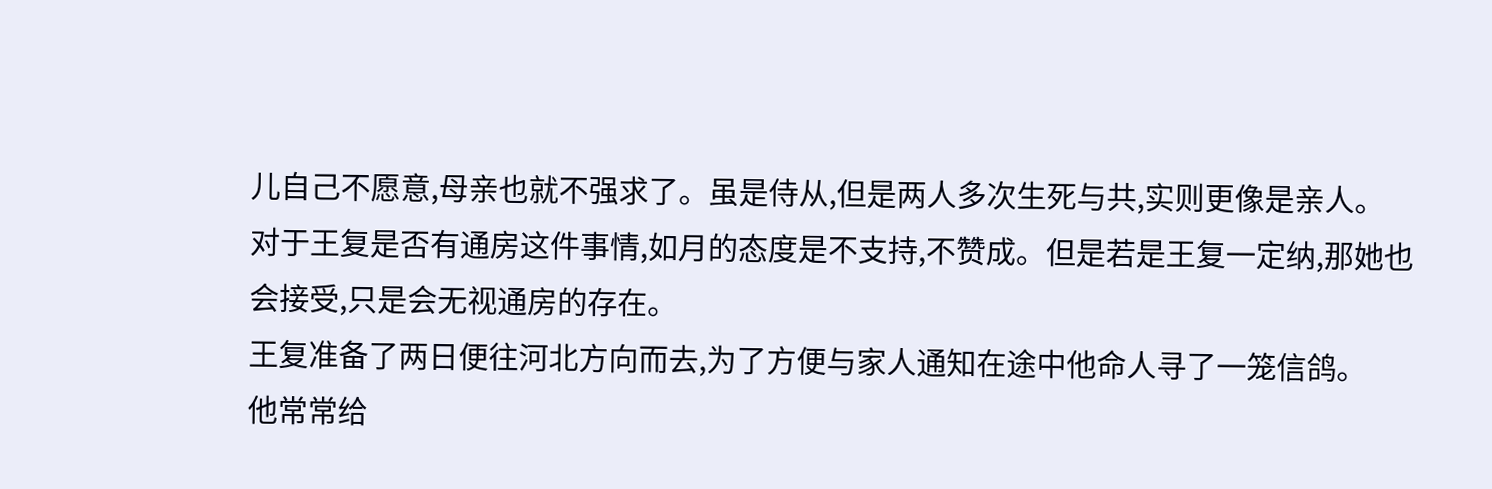儿自己不愿意,母亲也就不强求了。虽是侍从,但是两人多次生死与共,实则更像是亲人。
对于王复是否有通房这件事情,如月的态度是不支持,不赞成。但是若是王复一定纳,那她也会接受,只是会无视通房的存在。
王复准备了两日便往河北方向而去,为了方便与家人通知在途中他命人寻了一笼信鸽。
他常常给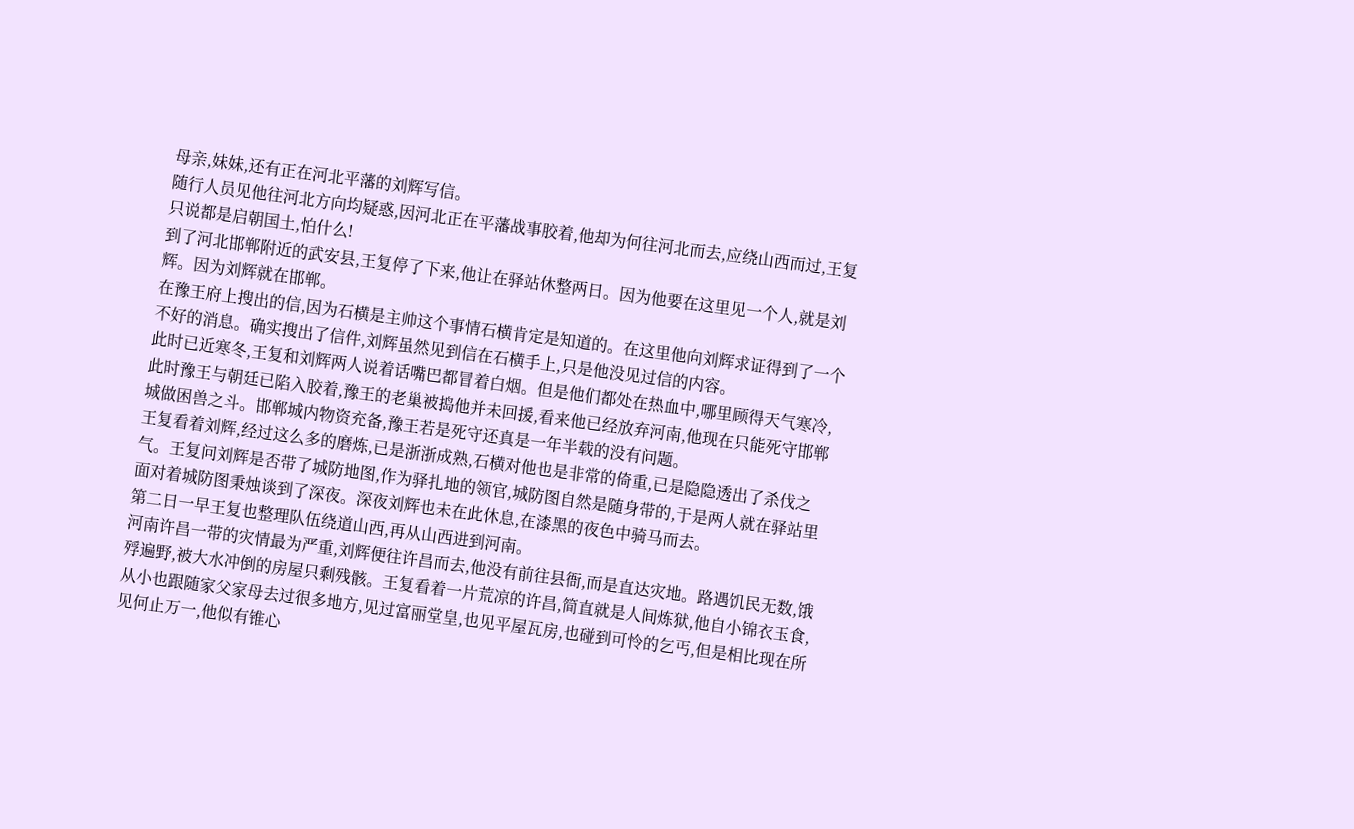母亲,妹妹,还有正在河北平藩的刘辉写信。
随行人员见他往河北方向均疑惑,因河北正在平藩战事胶着,他却为何往河北而去,应绕山西而过,王复只说都是启朝国土,怕什么!
到了河北邯郸附近的武安县,王复停了下来,他让在驿站休整两日。因为他要在这里见一个人,就是刘辉。因为刘辉就在邯郸。
在豫王府上搜出的信,因为石横是主帅这个事情石横肯定是知道的。在这里他向刘辉求证得到了一个不好的消息。确实搜出了信件,刘辉虽然见到信在石横手上,只是他没见过信的内容。
此时已近寒冬,王复和刘辉两人说着话嘴巴都冒着白烟。但是他们都处在热血中,哪里顾得天气寒冷,此时豫王与朝廷已陷入胶着,豫王的老巢被捣他并未回援,看来他已经放弃河南,他现在只能死守邯郸城做困兽之斗。邯郸城内物资充备,豫王若是死守还真是一年半载的没有问题。
王复看着刘辉,经过这么多的磨炼,已是浙浙成熟,石横对他也是非常的倚重,已是隐隐透出了杀伐之气。王复问刘辉是否带了城防地图,作为驿扎地的领官,城防图自然是随身带的,于是两人就在驿站里面对着城防图秉烛谈到了深夜。深夜刘辉也未在此休息,在漆黑的夜色中骑马而去。
第二日一早王复也整理队伍绕道山西,再从山西进到河南。
河南许昌一带的灾情最为严重,刘辉便往许昌而去,他没有前往县衙,而是直达灾地。路遇饥民无数,饿殍遍野,被大水冲倒的房屋只剩残骸。王复看着一片荒凉的许昌,简直就是人间炼狱,他自小锦衣玉食,从小也跟随家父家母去过很多地方,见过富丽堂皇,也见平屋瓦房,也碰到可怜的乞丐,但是相比现在所见何止万一,他似有锥心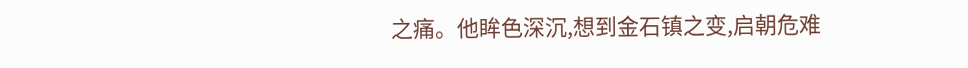之痛。他眸色深沉,想到金石镇之变,启朝危难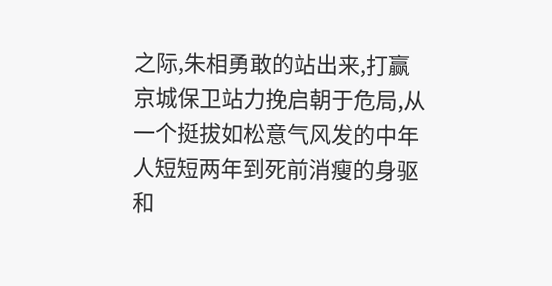之际,朱相勇敢的站出来,打赢京城保卫站力挽启朝于危局,从一个挺拔如松意气风发的中年人短短两年到死前消瘦的身驱和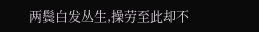两鬓白发丛生,操劳至此却不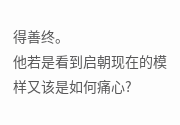得善终。
他若是看到启朝现在的模样又该是如何痛心?